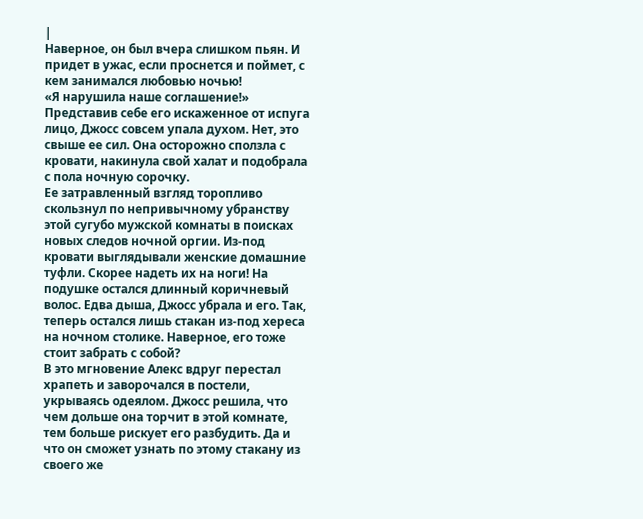|
Наверное, он был вчера слишком пьян. И придет в ужас, если проснется и поймет, с кем занимался любовью ночью!
«Я нарушила наше соглашение!» Представив себе его искаженное от испуга лицо, Джосс совсем упала духом. Нет, это свыше ее сил. Она осторожно сползла с кровати, накинула свой халат и подобрала с пола ночную сорочку.
Ее затравленный взгляд торопливо скользнул по непривычному убранству этой сугубо мужской комнаты в поисках новых следов ночной оргии. Из-под кровати выглядывали женские домашние туфли. Скорее надеть их на ноги! На подушке остался длинный коричневый волос. Едва дыша, Джосс убрала и его. Так, теперь остался лишь стакан из-под хереса на ночном столике. Наверное, его тоже стоит забрать с собой?
В это мгновение Алекс вдруг перестал храпеть и заворочался в постели, укрываясь одеялом. Джосс решила, что чем дольше она торчит в этой комнате, тем больше рискует его разбудить. Да и что он сможет узнать по этому стакану из своего же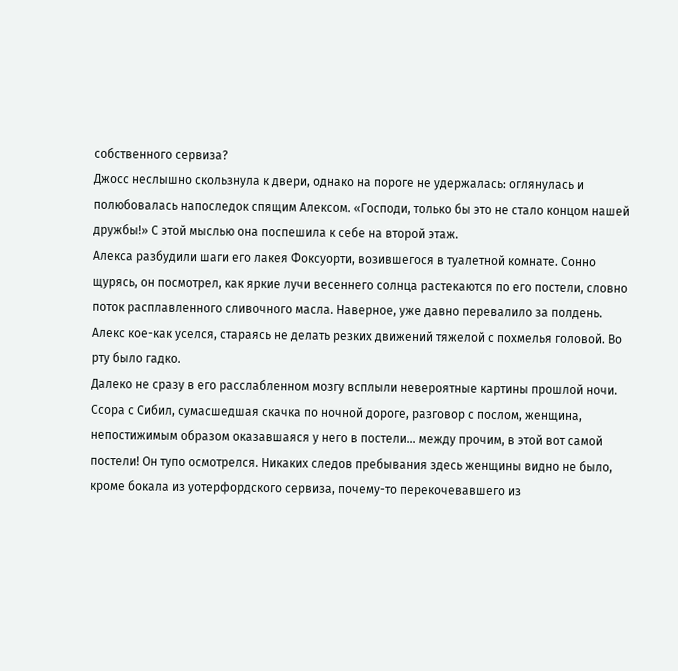собственного сервиза?
Джосс неслышно скользнула к двери, однако на пороге не удержалась: оглянулась и полюбовалась напоследок спящим Алексом. «Господи, только бы это не стало концом нашей дружбы!» С этой мыслью она поспешила к себе на второй этаж.
Алекса разбудили шаги его лакея Фоксуорти, возившегося в туалетной комнате. Сонно щурясь, он посмотрел, как яркие лучи весеннего солнца растекаются по его постели, словно поток расплавленного сливочного масла. Наверное, уже давно перевалило за полдень. Алекс кое-как уселся, стараясь не делать резких движений тяжелой с похмелья головой. Во рту было гадко.
Далеко не сразу в его расслабленном мозгу всплыли невероятные картины прошлой ночи. Ссора с Сибил, сумасшедшая скачка по ночной дороге, разговор с послом, женщина, непостижимым образом оказавшаяся у него в постели… между прочим, в этой вот самой постели! Он тупо осмотрелся. Никаких следов пребывания здесь женщины видно не было, кроме бокала из уотерфордского сервиза, почему-то перекочевавшего из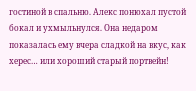гостиной в спальню. Алекс понюхал пустой бокал и ухмыльнулся. Она недаром показалась ему вчера сладкой на вкус, как херес… или хороший старый портвейн!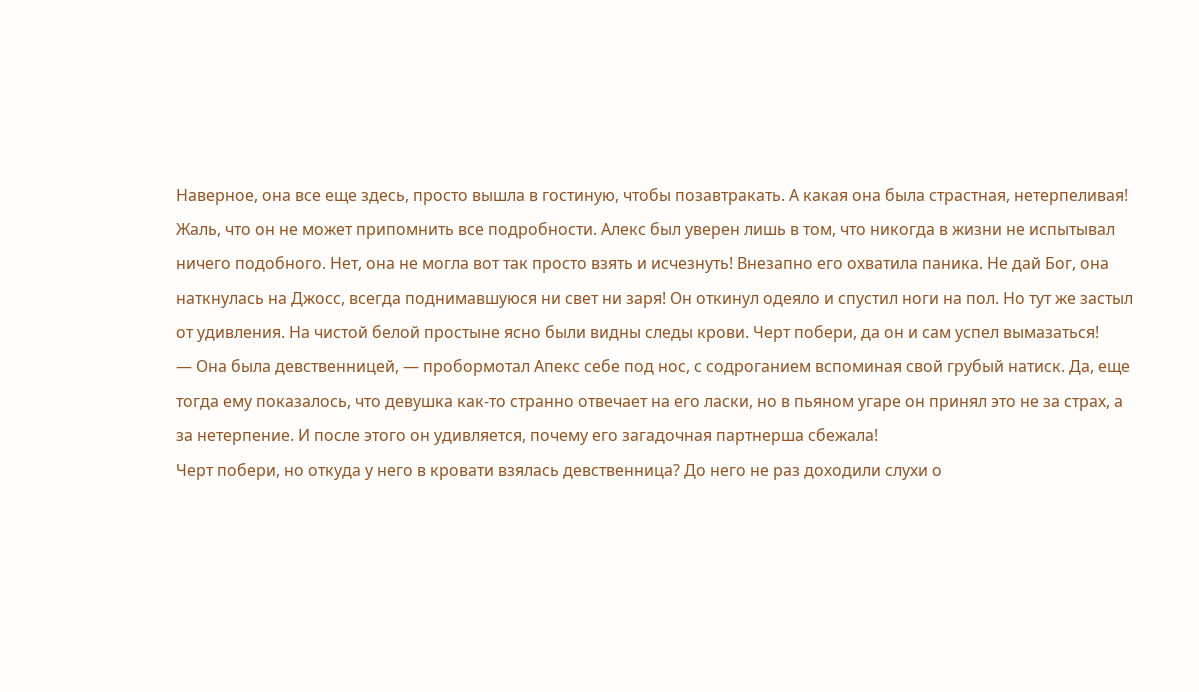Наверное, она все еще здесь, просто вышла в гостиную, чтобы позавтракать. А какая она была страстная, нетерпеливая! Жаль, что он не может припомнить все подробности. Алекс был уверен лишь в том, что никогда в жизни не испытывал ничего подобного. Нет, она не могла вот так просто взять и исчезнуть! Внезапно его охватила паника. Не дай Бог, она наткнулась на Джосс, всегда поднимавшуюся ни свет ни заря! Он откинул одеяло и спустил ноги на пол. Но тут же застыл от удивления. На чистой белой простыне ясно были видны следы крови. Черт побери, да он и сам успел вымазаться!
— Она была девственницей, — пробормотал Апекс себе под нос, с содроганием вспоминая свой грубый натиск. Да, еще тогда ему показалось, что девушка как-то странно отвечает на его ласки, но в пьяном угаре он принял это не за страх, а за нетерпение. И после этого он удивляется, почему его загадочная партнерша сбежала!
Черт побери, но откуда у него в кровати взялась девственница? До него не раз доходили слухи о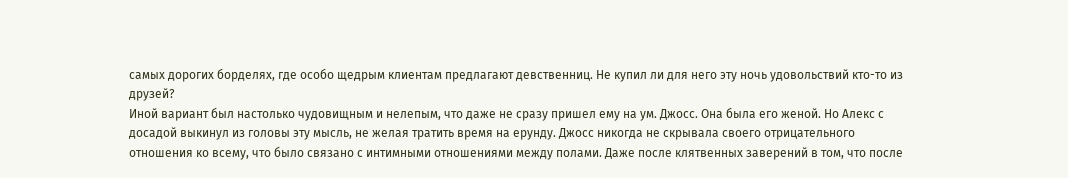самых дорогих борделях, где особо щедрым клиентам предлагают девственниц. Не купил ли для него эту ночь удовольствий кто-то из друзей?
Иной вариант был настолько чудовищным и нелепым, что даже не сразу пришел ему на ум. Джосс. Она была его женой. Но Алекс с досадой выкинул из головы эту мысль, не желая тратить время на ерунду. Джосс никогда не скрывала своего отрицательного отношения ко всему, что было связано с интимными отношениями между полами. Даже после клятвенных заверений в том, что после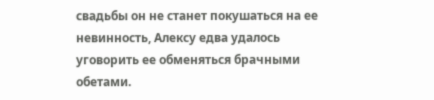свадьбы он не станет покушаться на ее невинность, Алексу едва удалось уговорить ее обменяться брачными обетами.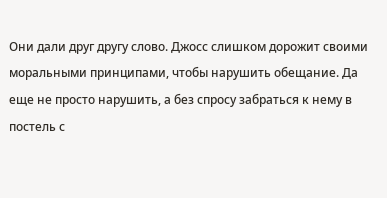Они дали друг другу слово. Джосс слишком дорожит своими моральными принципами, чтобы нарушить обещание. Да еще не просто нарушить, а без спросу забраться к нему в постель с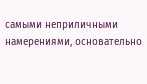самыми неприличными намерениями, основательно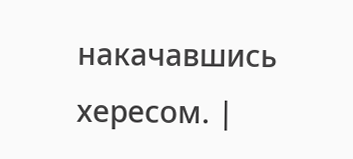накачавшись хересом. |